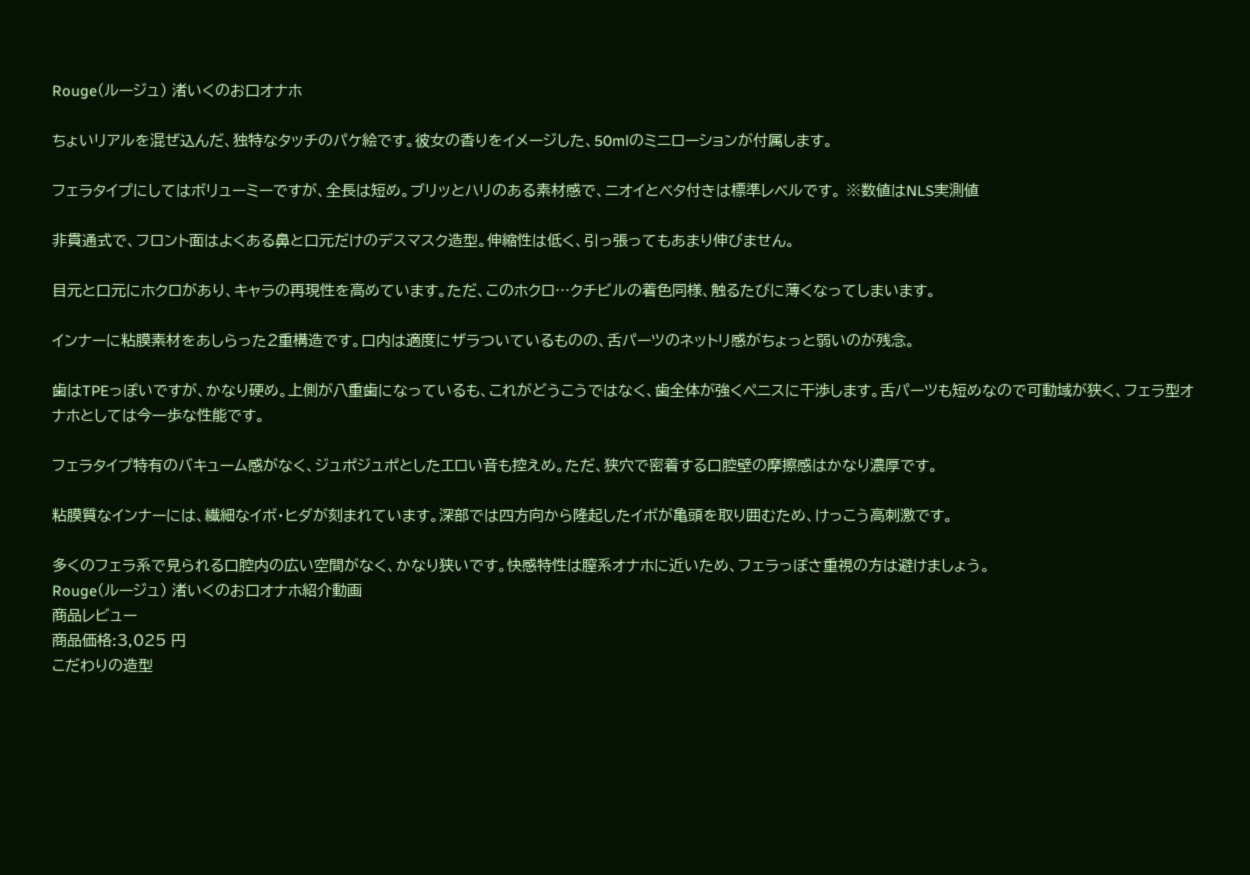Rouge(ルージュ) 渚いくのお口オナホ

ちょいリアルを混ぜ込んだ、独特なタッチのパケ絵です。彼女の香りをイメージした、50mlのミニローションが付属します。

フェラタイプにしてはボリューミーですが、全長は短め。ブリッとハリのある素材感で、ニオイとベタ付きは標準レベルです。 ※数値はNLS実測値

非貫通式で、フロント面はよくある鼻と口元だけのデスマスク造型。伸縮性は低く、引っ張ってもあまり伸びません。

目元と口元にホクロがあり、キャラの再現性を高めています。ただ、このホクロ…クチビルの着色同様、触るたびに薄くなってしまいます。

インナーに粘膜素材をあしらった2重構造です。口内は適度にザラついているものの、舌パーツのネットリ感がちょっと弱いのが残念。

歯はTPEっぽいですが、かなり硬め。上側が八重歯になっているも、これがどうこうではなく、歯全体が強くペニスに干渉します。舌パーツも短めなので可動域が狭く、フェラ型オナホとしては今一歩な性能です。

フェラタイプ特有のバキューム感がなく、ジュポジュポとしたエロい音も控えめ。ただ、狭穴で密着する口腔壁の摩擦感はかなり濃厚です。

粘膜質なインナーには、繊細なイボ・ヒダが刻まれています。深部では四方向から隆起したイボが亀頭を取り囲むため、けっこう高刺激です。

多くのフェラ系で見られる口腔内の広い空間がなく、かなり狭いです。快感特性は膣系オナホに近いため、フェラっぽさ重視の方は避けましょう。
Rouge(ルージュ) 渚いくのお口オナホ紹介動画
商品レビュー
商品価格:3,025 円
こだわりの造型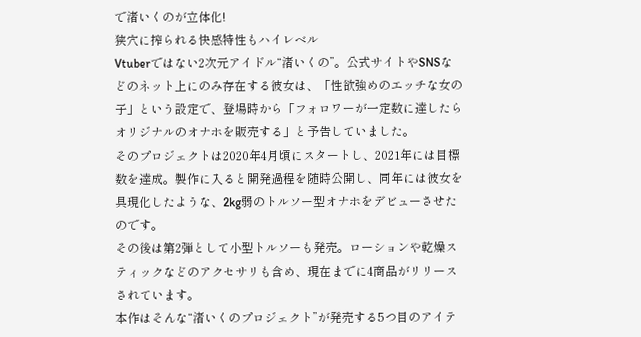で渚いくのが立体化!
狭穴に搾られる快感特性もハイレベル
Vtuberではない2次元アイドル“渚いくの”。公式サイトやSNSなどのネット上にのみ存在する彼女は、「性欲強めのエッチな女の子」という設定で、登場時から「フォロワーが一定数に達したらオリジナルのオナホを販売する」と予告していました。
そのプロジェクトは2020年4月頃にスタートし、2021年には目標数を達成。製作に入ると開発過程を随時公開し、同年には彼女を具現化したような、2kg弱のトルソー型オナホをデビューさせたのです。
その後は第2弾として小型トルソーも発売。ローションや乾燥スティックなどのアクセサリも含め、現在までに4商品がリリースされています。
本作はそんな“渚いくのプロジェクト”が発売する5つ目のアイテ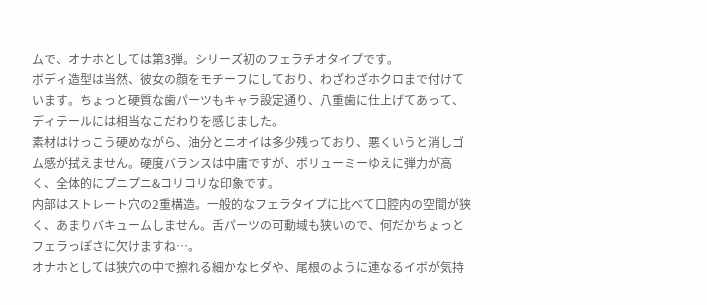ムで、オナホとしては第3弾。シリーズ初のフェラチオタイプです。
ボディ造型は当然、彼女の顔をモチーフにしており、わざわざホクロまで付けています。ちょっと硬質な歯パーツもキャラ設定通り、八重歯に仕上げてあって、ディテールには相当なこだわりを感じました。
素材はけっこう硬めながら、油分とニオイは多少残っており、悪くいうと消しゴム感が拭えません。硬度バランスは中庸ですが、ボリューミーゆえに弾力が高く、全体的にプニプニ&コリコリな印象です。
内部はストレート穴の2重構造。一般的なフェラタイプに比べて口腔内の空間が狭く、あまりバキュームしません。舌パーツの可動域も狭いので、何だかちょっとフェラっぽさに欠けますね…。
オナホとしては狭穴の中で擦れる細かなヒダや、尾根のように連なるイボが気持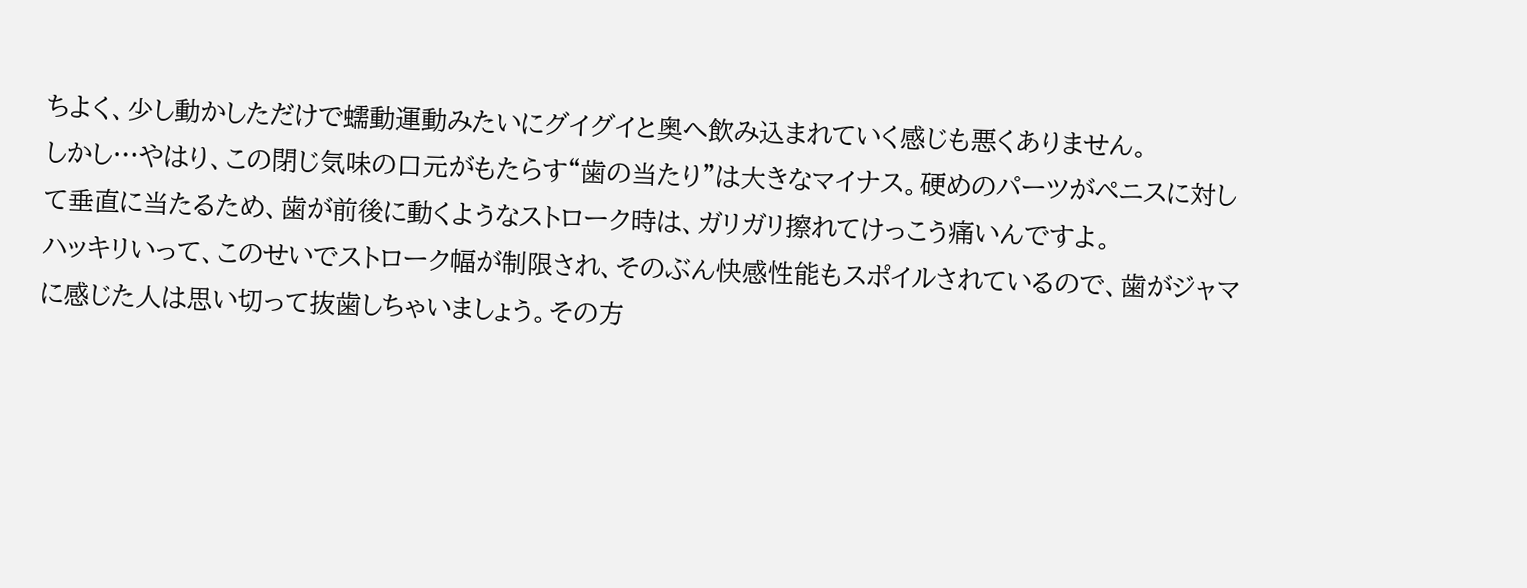ちよく、少し動かしただけで蠕動運動みたいにグイグイと奥へ飲み込まれていく感じも悪くありません。
しかし…やはり、この閉じ気味の口元がもたらす“歯の当たり”は大きなマイナス。硬めのパーツがペニスに対して垂直に当たるため、歯が前後に動くようなストローク時は、ガリガリ擦れてけっこう痛いんですよ。
ハッキリいって、このせいでストローク幅が制限され、そのぶん快感性能もスポイルされているので、歯がジャマに感じた人は思い切って抜歯しちゃいましょう。その方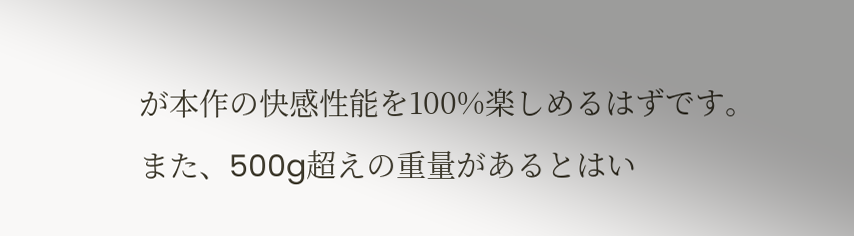が本作の快感性能を100%楽しめるはずです。
また、500g超えの重量があるとはい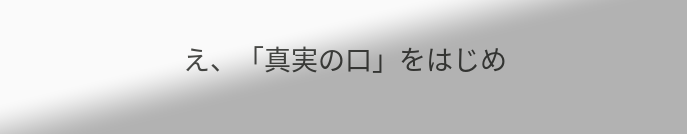え、「真実の口」をはじめ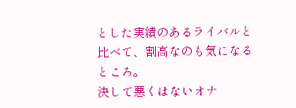とした実績のあるライバルと比べて、割高なのも気になるところ。
決して悪くはないオナ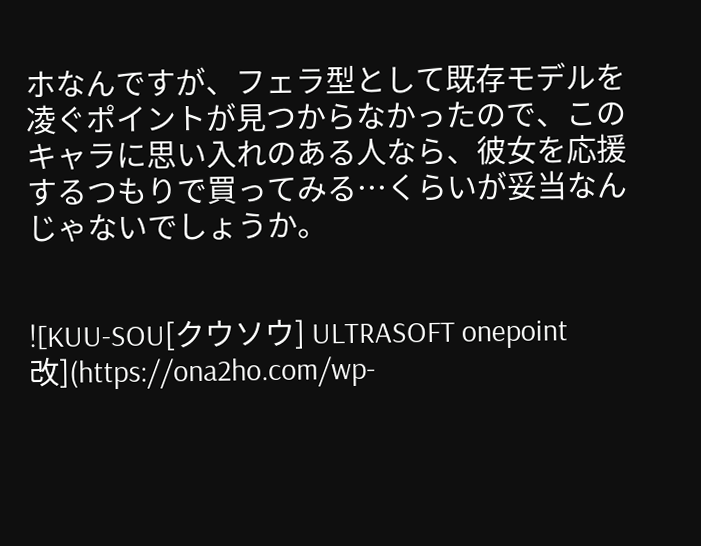ホなんですが、フェラ型として既存モデルを凌ぐポイントが見つからなかったので、このキャラに思い入れのある人なら、彼女を応援するつもりで買ってみる…くらいが妥当なんじゃないでしょうか。


![KUU-SOU[クウソウ] ULTRASOFT onepoint 改](https://ona2ho.com/wp-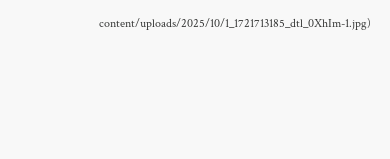content/uploads/2025/10/1_1721713185_dtl_0XhIm-1.jpg)